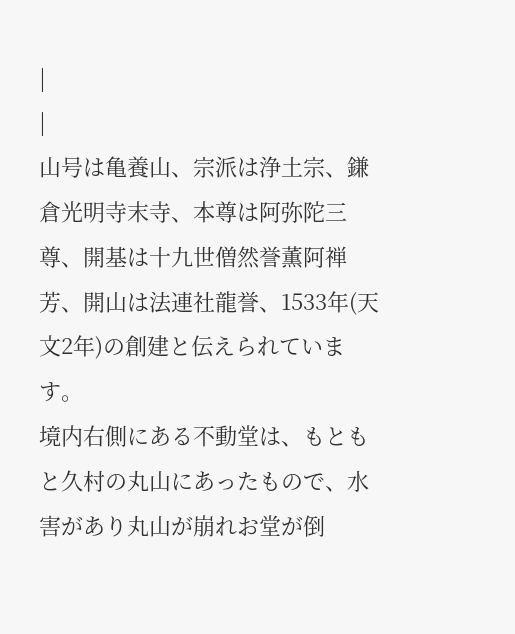|
|
山号は亀養山、宗派は浄土宗、鎌倉光明寺末寺、本尊は阿弥陀三尊、開基は十九世僧然誉薫阿禅芳、開山は法連社龍誉、1533年(天文2年)の創建と伝えられています。
境内右側にある不動堂は、もともと久村の丸山にあったもので、水害があり丸山が崩れお堂が倒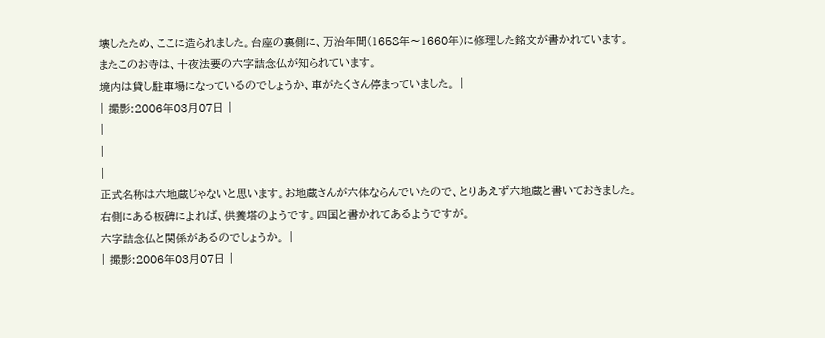壊したため、ここに造られました。台座の裏側に、万治年間(1658年〜1660年)に修理した銘文が書かれています。
またこのお寺は、十夜法要の六字詰念仏が知られています。
境内は貸し駐車場になっているのでしょうか、車がたくさん停まっていました。 |
| 撮影:2006年03月07日 |
|
|
|
正式名称は六地蔵じゃないと思います。お地蔵さんが六体ならんでいたので、とりあえず六地蔵と書いておきました。
右側にある板碑によれば、供養塔のようです。四国と書かれてあるようですが。
六字詰念仏と関係があるのでしょうか。 |
| 撮影:2006年03月07日 |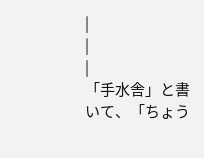|
|
|
「手水舎」と書いて、「ちょう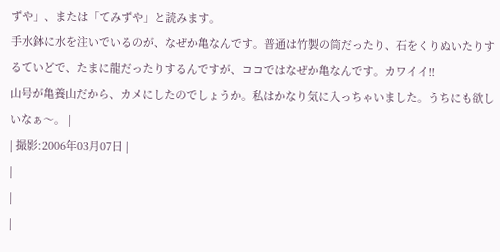ずや」、または「てみずや」と読みます。
手水鉢に水を注いでいるのが、なぜか亀なんです。普通は竹製の筒だったり、石をくりぬいたりするていどで、たまに龍だったりするんですが、ココではなぜか亀なんです。カワイイ!!
山号が亀養山だから、カメにしたのでしょうか。私はかなり気に入っちゃいました。うちにも欲しいなぁ〜。 |
| 撮影:2006年03月07日 |
|
|
|